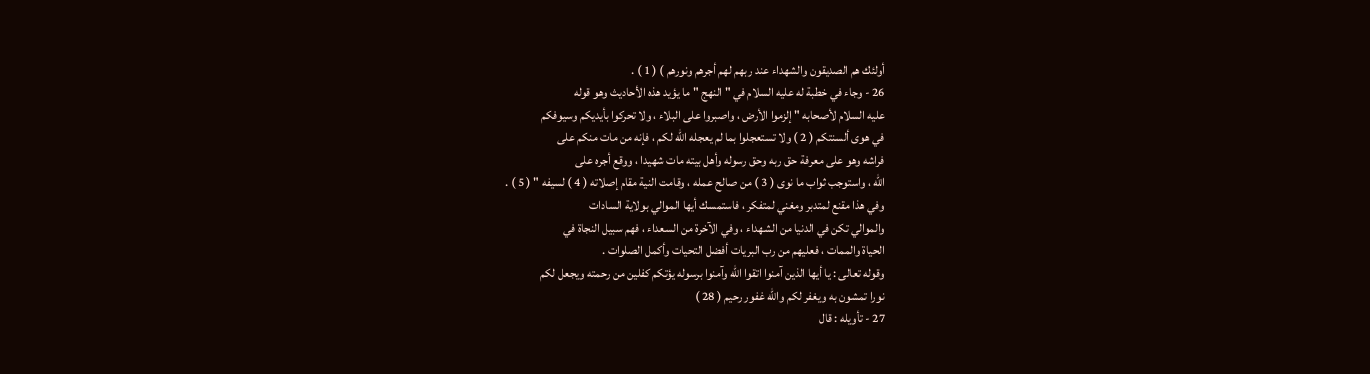أولئك هم الصديقون والشهداء عند ربهم لهم أجرهم ونورهم ) ( 1 ) .
26 - وجاء في خطبة له عليه السلام في " النهج " ما يؤيد هذه الأحاديث وهو قوله
عليه السلام لأصحابه " إلزموا الأرض ، واصبروا على البلاء ، ولا تحركوا بأيديكم وسيوفكم
في هوى ألسنتكم ( 2 ) ولا تستعجلوا بما لم يعجله الله لكم ، فإنه من مات منكم على
فراشه وهو على معرفة حق ربه وحق رسوله وأهل بيته مات شهيدا ، ووقع أجره على
الله ، واستوجب ثواب ما نوى ( 3 ) من صالح عمله ، وقامت النية مقام إصلاته ( 4 ) لسيفه " ( 5 ) .
وفي هذا مقنع لمتدبر ومغني لمتفكر ، فاستمسك أيها الموالي بولاية السادات
والموالي تكن في الدنيا من الشهداء ، وفي الآخرة من السعداء ، فهم سبيل النجاة في
الحياة والممات ، فعليهم من رب البريات أفضل التحيات وأكمل الصلوات .
وقوله تعالى : يا أيها الذين آمنوا اتقوا الله وآمنوا برسوله يؤتكم كفلين من رحمته ويجعل لكم
نورا تمشون به ويغفر لكم والله غفور رحيم ( 28 )
27 - تأويله : قال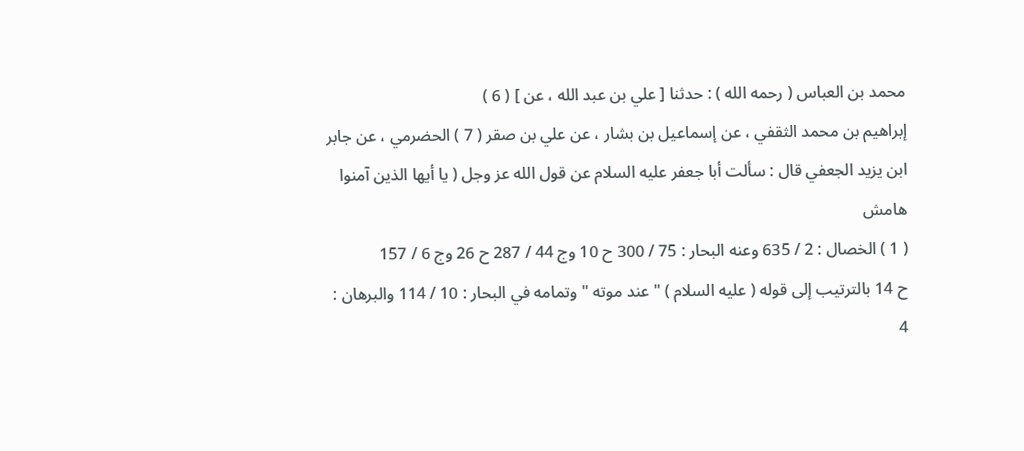محمد بن العباس ( رحمه الله ) : حدثنا [ علي بن عبد الله ، عن ] ( 6 )
إبراهيم بن محمد الثقفي ، عن إسماعيل بن بشار ، عن علي بن صقر ( 7 ) الحضرمي ، عن جابر
ابن يزيد الجعفي قال : سألت أبا جعفر عليه السلام عن قول الله عز وجل ( يا أيها الذين آمنوا
هامش
( 1 ) الخصال : 2 / 635 وعنه البحار : 75 / 300 ح 10 وج 44 / 287 ح 26 وج 6 / 157
ح 14 بالترتيب إلى قوله ( عليه السلام ) " عند موته " وتمامه في البحار : 10 / 114 والبرهان :
4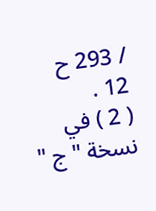/ 293 ح 12 .
( 2 ) في نسخة " ج "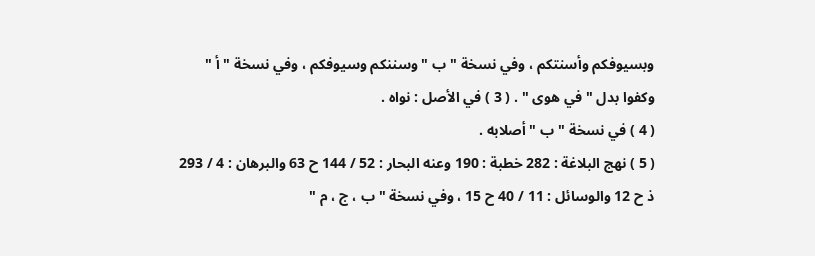وبسيوفكم وأسنتكم ، وفي نسخة " ب " وسننكم وسيوفكم ، وفي نسخة " أ "
وكفوا بدل " في هوى " . ( 3 ) في الأصل : نواه .
( 4 ) في نسخة " ب " أصلابه .
( 5 ) نهج البلاغة : 282 خطبة : 190 وعنه البحار : 52 / 144 ح 63 والبرهان : 4 / 293
ذ ح 12 والوسائل : 11 / 40 ح 15 ، وفي نسخة " ب ، ج ، م "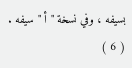بسيفه ، وفي نسخة " أ " سيفه .
( 6 )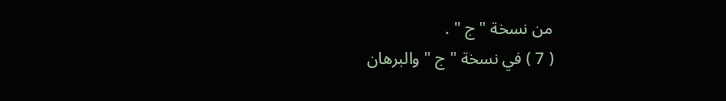من نسخة " ج " .
( 7 ) في نسخة " ج " والبرهان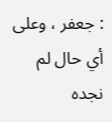: جعفر ، وعلى أي حال لم نجده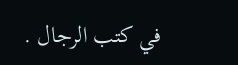في كتب الرجال .